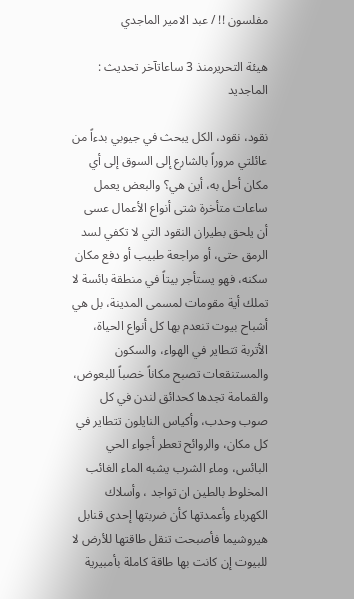مفلسون !! / عبد الامير الماجدي

هيئة التحريرمنذ 3 ساعاتآخر تحديث :
الماجديد

نقود، نقود، الكل يبحث في جيوبي بدءاً من عائلتي مروراً بالشارع إلى السوق إلى أي مكان أحل به، أين هي؟ والبعض يعمل ساعات متأخرة شتى أنواع الأعمال عسى أن يلحق بطيران النقود التي لا تكفي لسد الرمق حتى، أو مراجعة طبيب أو دفع مكان سكنه، فهو يستأجر بيتاً في منطقة بائسة لا تملك أية مقومات لمسمى المدينة، بل هي أشباح بيوت تنعدم بها كل أنواع الحياة، الأتربة تتطاير في الهواء، والسكون والمستنقعات تصبح مكاناً خصباً للبعوض، والقمامة تجدها كحدائق لندن في كل صوب وحدب، وأكياس النايلون تتطاير في كل مكان، والروائح تعطر أجواء الحي البائس، وماء الشرب يشبه الماء الغائب المخلوط بالطين ان تواجد ، وأسلاك الكهرباء وأعمدتها كأن ضربتها إحدى قنابل هيروشيما فأصبحت تنقل طاقتها للأرض لا للبيوت إن كانت بها طاقة كاملة بأمبيرية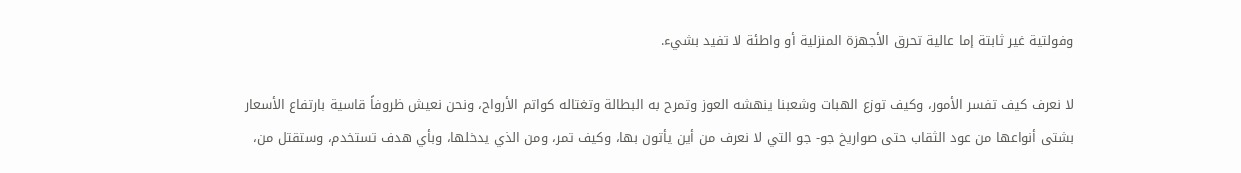وفولتية غير ثابتة إما عالية تحرق الأجهزة المنزلية أو واطئة لا تفيد بشيء.

لا نعرف كيف تفسر الأمور، وكيف توزع الهبات وشعبنا ينهشه العوز وتمرح به البطالة وتغتاله كواتم الأرواح، ونحن نعيش ظروفاً قاسية بارتفاع الأسعار بشتى أنواعها من عود الثقاب حتى صواريخ جو- جو التي لا نعرف من أين يأتون بها، وكيف تمر، ومن الذي يدخلها، وبأي هدف تستخدم، وستقتل من،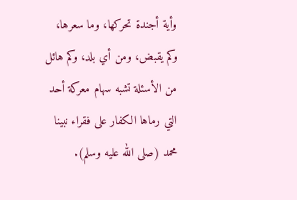وأية أجندة تحركها، وما سعرها، وكم يقبض، ومن أي بلد، وكم هائل من الأسئلة تشبه سهام معركة أحد التي رماها الكفار على فقراء نبينا محمد (صلى الله عليه وسلم).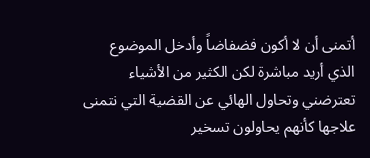أتمنى أن لا أكون فضفاضاً وأدخل الموضوع الذي أريد مباشرة لكن الكثير من الأشياء تعترضني وتحاول الهائي عن القضية التي نتمنى علاجها كأنهم يحاولون تسخير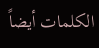الكلمات أيضاً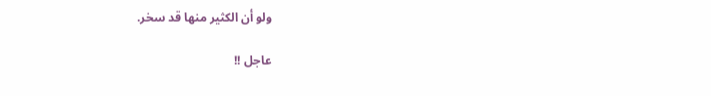ولو أن الكثير منها قد سخر.

عاجل !!